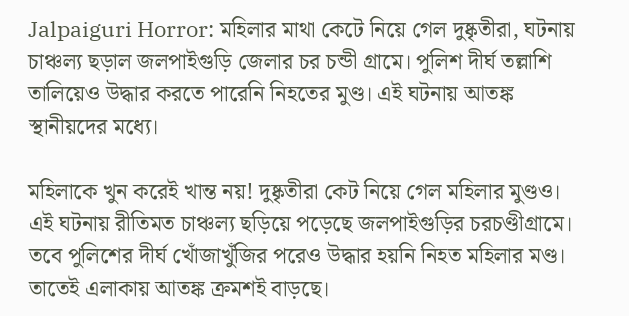Jalpaiguri Horror: মহিলার মাথা কেটে নিয়ে গেল দুষ্কৃতীরা, ঘটনায় চাঞ্চল্য ছড়াল জলপাইগুড়ি জেলার চর চন্ডী গ্রামে। পুলিশ দীর্ঘ তল্লাশি তালিয়েও উদ্ধার করতে পারেনি নিহতের মুণ্ড। এই ঘটনায় আতঙ্ক স্থানীয়দের মধ্যে।

মহিলাকে খুন করেই খান্ত নয়! দুষ্কৃতীরা কেট নিয়ে গেল মহিলার মুণ্ডও। এই ঘটনায় রীতিমত চাঞ্চল্য ছড়িয়ে পড়েছে জলপাইগুড়ির চরচণ্ডীগ্রামে। তবে পুলিশের দীর্ঘ খোঁজাখুঁজির পরেও উদ্ধার হয়নি নিহত মহিলার মণ্ড। তাতেই এলাকায় আতঙ্ক ক্রমশই বাড়ছে।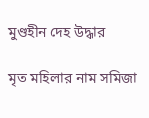মুণ্ডহীন দেহ উদ্ধার

মৃত মহিলার নাম সমিজা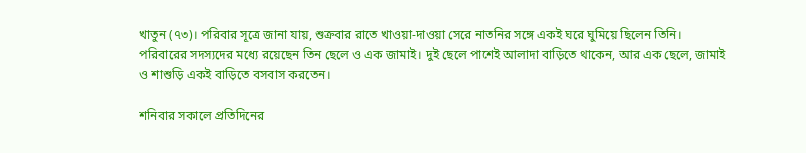খাতুন (৭৩)। পরিবার সূত্রে জানা যায়, শুক্রবার রাতে খাওয়া-দাওয়া সেরে নাতনির সঙ্গে একই ঘরে ঘুমিয়ে ছিলেন তিনি। পরিবারের সদস্যদের মধ্যে রয়েছেন তিন ছেলে ও এক জামাই। দুই ছেলে পাশেই আলাদা বাড়িতে থাকেন, আর এক ছেলে, জামাই ও শাশুড়ি একই বাড়িতে বসবাস করতেন।

শনিবার সকালে প্রতিদিনের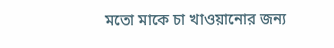মতো মাকে চা খাওয়ানোর জন্য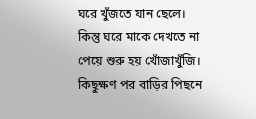ঘরে খুঁজতে যান ছেলে। কিন্তু ঘরে মাকে দেখতে না পেয়ে শুরু হয় খোঁজাখুঁজি। কিছুক্ষণ পর বাড়ির পিছনে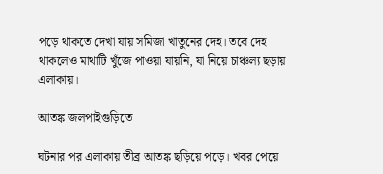পড়ে থাকতে দেখা যায় সমিজা খাতুনের দেহ। তবে দেহ থাকলেও মাথাটি খুঁজে পাওয়া যায়নি, যা নিয়ে চাঞ্চল্য ছড়ায় এলাকায়।

আতঙ্ক জলপাইগুড়িতে

ঘটনার পর এলাকায় তীব্র আতঙ্ক ছড়িয়ে পড়ে। খবর পেয়ে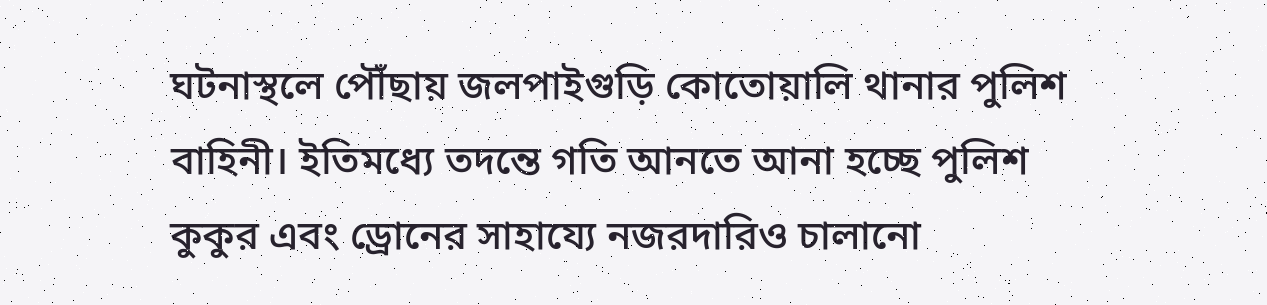ঘটনাস্থলে পৌঁছায় জলপাইগুড়ি কোতোয়ালি থানার পুলিশ বাহিনী। ইতিমধ্যে তদন্তে গতি আনতে আনা হচ্ছে পুলিশ কুকুর এবং ড্রোনের সাহায্যে নজরদারিও চালানো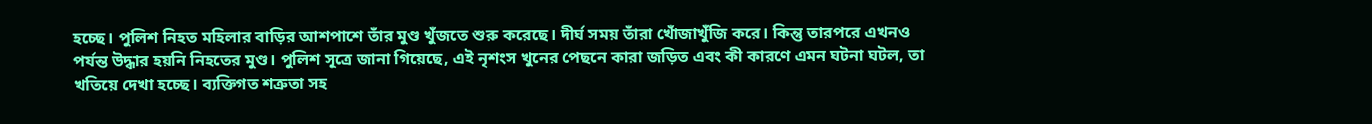হচ্ছে। পুলিশ নিহত মহিলার বাড়ির আশপাশে তাঁর মুণ্ড খুঁজতে শুরু করেছে। দীর্ঘ সময় তাঁরা খোঁজাখুঁজি করে। কিন্তু তারপরে এখনও পর্যন্ত উদ্ধার হয়নি নিহতের মুণ্ড। পুলিশ সূত্রে জানা গিয়েছে, এই নৃশংস খুনের পেছনে কারা জড়িত এবং কী কারণে এমন ঘটনা ঘটল, তা খতিয়ে দেখা হচ্ছে। ব্যক্তিগত শত্রুতা সহ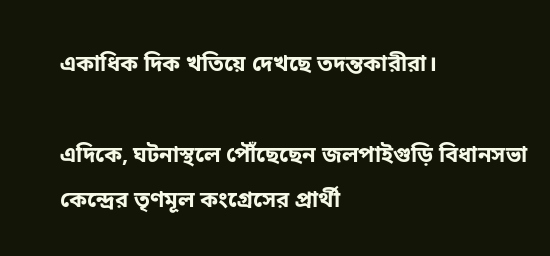একাধিক দিক খতিয়ে দেখছে তদন্তকারীরা।

এদিকে, ঘটনাস্থলে পৌঁছেছেন জলপাইগুড়ি বিধানসভা কেন্দ্রের তৃণমূল কংগ্রেসের প্রার্থী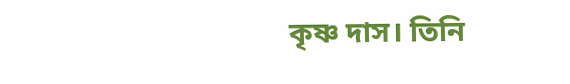কৃষ্ণ দাস। তিনি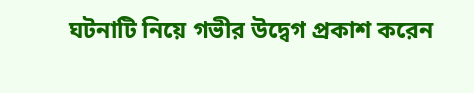ঘটনাটি নিয়ে গভীর উদ্বেগ প্রকাশ করেন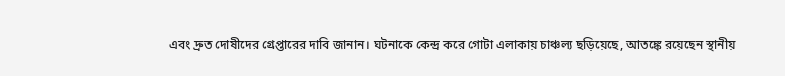এবং দ্রুত দোষীদের গ্রেপ্তারের দাবি জানান। ঘটনাকে কেন্দ্র করে গোটা এলাকায় চাঞ্চল্য ছড়িয়েছে, আতঙ্কে রয়েছেন স্থানীয়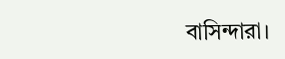বাসিন্দারা।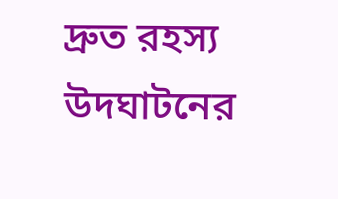দ্রুত রহস্য উদঘাটনের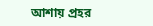আশায় প্রহর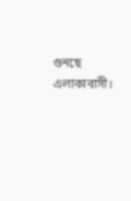গুনছে এলাকাবাসী।